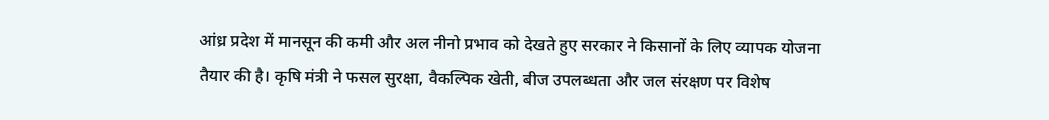आंध्र प्रदेश में मानसून की कमी और अल नीनो प्रभाव को देखते हुए सरकार ने किसानों के लिए व्यापक योजना तैयार की है। कृषि मंत्री ने फसल सुरक्षा, वैकल्पिक खेती, बीज उपलब्धता और जल संरक्षण पर विशेष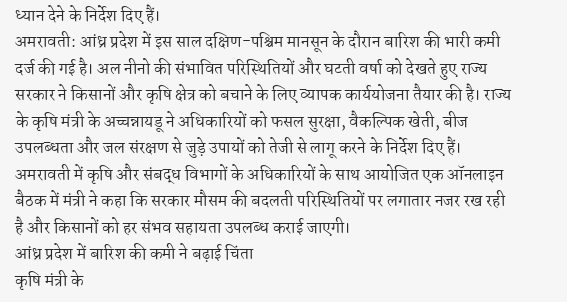ध्यान देने के निर्देश दिए हैं।
अमरावती: आंध्र प्रदेश में इस साल दक्षिण-पश्चिम मानसून के दौरान बारिश की भारी कमी दर्ज की गई है। अल नीनो की संभावित परिस्थितियों और घटती वर्षा को देखते हुए राज्य सरकार ने किसानों और कृषि क्षेत्र को बचाने के लिए व्यापक कार्ययोजना तैयार की है। राज्य के कृषि मंत्री के अच्चन्नायडू ने अधिकारियों को फसल सुरक्षा, वैकल्पिक खेती, बीज उपलब्धता और जल संरक्षण से जुड़े उपायों को तेजी से लागू करने के निर्देश दिए हैं।
अमरावती में कृषि और संबद्ध विभागों के अधिकारियों के साथ आयोजित एक ऑनलाइन बैठक में मंत्री ने कहा कि सरकार मौसम की बदलती परिस्थितियों पर लगातार नजर रख रही है और किसानों को हर संभव सहायता उपलब्ध कराई जाएगी।
आंध्र प्रदेश में बारिश की कमी ने बढ़ाई चिंता
कृषि मंत्री के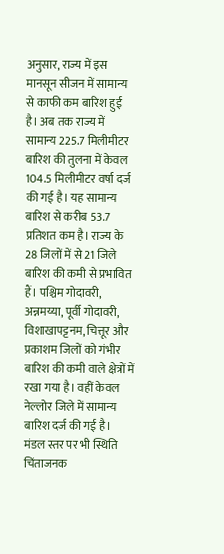अनुसार, राज्य में इस मानसून सीजन में सामान्य से काफी कम बारिश हुई है। अब तक राज्य में सामान्य 225.7 मिलीमीटर बारिश की तुलना में केवल 104.5 मिलीमीटर वर्षा दर्ज की गई है। यह सामान्य बारिश से करीब 53.7 प्रतिशत कम है। राज्य के 28 जिलों में से 21 जिले बारिश की कमी से प्रभावित हैं। पश्चिम गोदावरी, अन्नमय्या, पूर्वी गोदावरी, विशाखापट्टनम, चित्तूर और प्रकाशम जिलों को गंभीर बारिश की कमी वाले क्षेत्रों में रखा गया है। वहीं केवल नेल्लोर जिले में सामान्य बारिश दर्ज की गई है। मंडल स्तर पर भी स्थिति चिंताजनक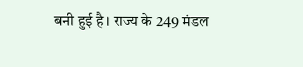बनी हुई है। राज्य के 249 मंडल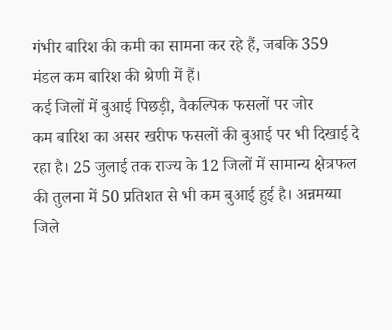गंभीर बारिश की कमी का सामना कर रहे हैं, जबकि 359 मंडल कम बारिश की श्रेणी में हैं।
कई जिलों में बुआई पिछड़ी, वैकल्पिक फसलों पर जोर
कम बारिश का असर खरीफ फसलों की बुआई पर भी दिखाई दे रहा है। 25 जुलाई तक राज्य के 12 जिलों में सामान्य क्षेत्रफल की तुलना में 50 प्रतिशत से भी कम बुआई हुई है। अन्नमय्या जिले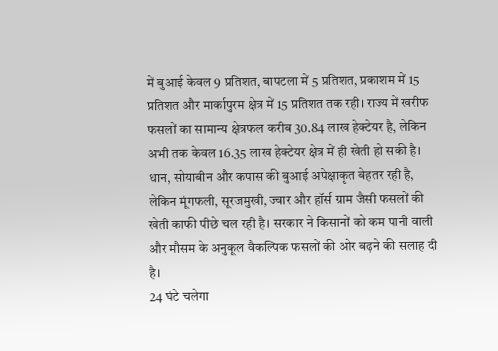में बुआई केवल 9 प्रतिशत, बापटला में 5 प्रतिशत, प्रकाशम में 15 प्रतिशत और मार्कापुरम क्षेत्र में 15 प्रतिशत तक रही। राज्य में खरीफ फसलों का सामान्य क्षेत्रफल करीब 30.84 लाख हेक्टेयर है, लेकिन अभी तक केवल 16.35 लाख हेक्टेयर क्षेत्र में ही खेती हो सकी है। धान, सोयाबीन और कपास की बुआई अपेक्षाकृत बेहतर रही है, लेकिन मूंगफली, सूरजमुखी, ज्वार और हॉर्स ग्राम जैसी फसलों की खेती काफी पीछे चल रही है। सरकार ने किसानों को कम पानी वाली और मौसम के अनुकूल वैकल्पिक फसलों की ओर बढ़ने की सलाह दी है।
24 घंटे चलेगा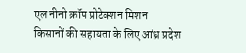एल नीनो क्रॉप प्रोटेक्शन मिशन
किसानों की सहायता के लिए आंध्र प्रदेश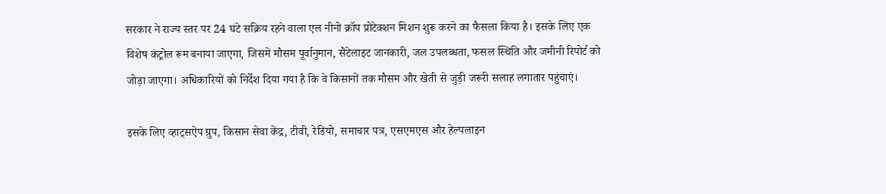सरकार ने राज्य स्तर पर 24 घंटे सक्रिय रहने वाला एल नीनो क्रॉप प्रोटेक्शन मिशन शुरू करने का फैसला किया है। इसके लिए एक विशेष कंट्रोल रूम बनाया जाएगा, जिसमें मौसम पूर्वानुमान, सैटेलाइट जानकारी, जल उपलब्धता, फसल स्थिति और जमीनी रिपोर्ट को जोड़ा जाएगा। अधिकारियों को निर्देश दिया गया है कि वे किसानों तक मौसम और खेती से जुड़ी जरूरी सलाह लगातार पहुंचाएं।

इसके लिए व्हाट्सऐप ग्रुप, किसान सेवा केंद्र, टीवी, रेडियो, समाचार पत्र, एसएमएस और हेल्पलाइन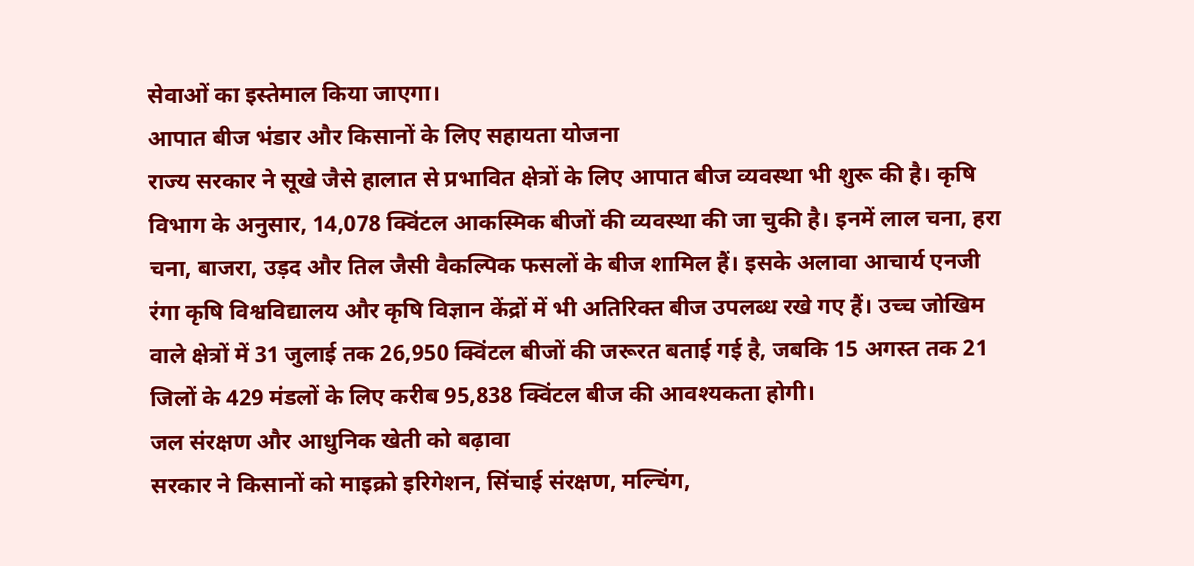सेवाओं का इस्तेमाल किया जाएगा।
आपात बीज भंडार और किसानों के लिए सहायता योजना
राज्य सरकार ने सूखे जैसे हालात से प्रभावित क्षेत्रों के लिए आपात बीज व्यवस्था भी शुरू की है। कृषि विभाग के अनुसार, 14,078 क्विंटल आकस्मिक बीजों की व्यवस्था की जा चुकी है। इनमें लाल चना, हरा चना, बाजरा, उड़द और तिल जैसी वैकल्पिक फसलों के बीज शामिल हैं। इसके अलावा आचार्य एनजी रंगा कृषि विश्वविद्यालय और कृषि विज्ञान केंद्रों में भी अतिरिक्त बीज उपलब्ध रखे गए हैं। उच्च जोखिम वाले क्षेत्रों में 31 जुलाई तक 26,950 क्विंटल बीजों की जरूरत बताई गई है, जबकि 15 अगस्त तक 21 जिलों के 429 मंडलों के लिए करीब 95,838 क्विंटल बीज की आवश्यकता होगी।
जल संरक्षण और आधुनिक खेती को बढ़ावा
सरकार ने किसानों को माइक्रो इरिगेशन, सिंचाई संरक्षण, मल्चिंग,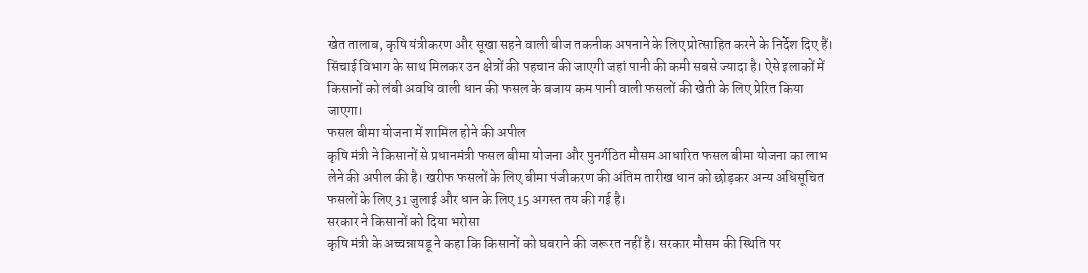खेत तालाब, कृषि यंत्रीकरण और सूखा सहने वाली बीज तकनीक अपनाने के लिए प्रोत्साहित करने के निर्देश दिए हैं। सिंचाई विभाग के साथ मिलकर उन क्षेत्रों की पहचान की जाएगी जहां पानी की कमी सबसे ज्यादा है। ऐसे इलाकों में किसानों को लंबी अवधि वाली धान की फसल के बजाय कम पानी वाली फसलों की खेती के लिए प्रेरित किया जाएगा।
फसल बीमा योजना में शामिल होने की अपील
कृषि मंत्री ने किसानों से प्रधानमंत्री फसल बीमा योजना और पुनर्गठित मौसम आधारित फसल बीमा योजना का लाभ लेने की अपील की है। खरीफ फसलों के लिए बीमा पंजीकरण की अंतिम तारीख धान को छोड़कर अन्य अधिसूचित फसलों के लिए 31 जुलाई और धान के लिए 15 अगस्त तय की गई है।
सरकार ने किसानों को दिया भरोसा
कृषि मंत्री के अच्चन्नायडू ने कहा कि किसानों को घबराने की जरूरत नहीं है। सरकार मौसम की स्थिति पर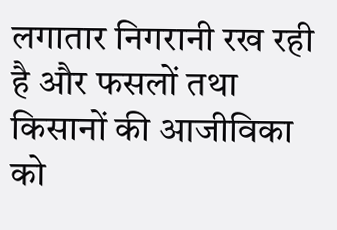लगातार निगरानी रख रही है और फसलों तथा किसानों की आजीविका को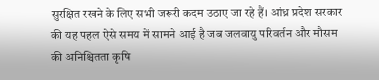सुरक्षित रखने के लिए सभी जरूरी कदम उठाए जा रहे हैं। आंध्र प्रदेश सरकार की यह पहल ऐसे समय में सामने आई है जब जलवायु परिवर्तन और मौसम की अनिश्चितता कृषि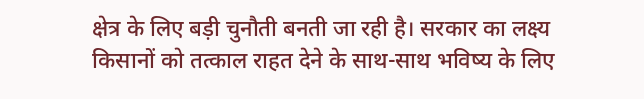क्षेत्र के लिए बड़ी चुनौती बनती जा रही है। सरकार का लक्ष्य किसानों को तत्काल राहत देने के साथ-साथ भविष्य के लिए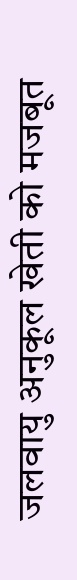जलवायु अनुकूल खेती को मजबूत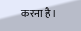करना है।